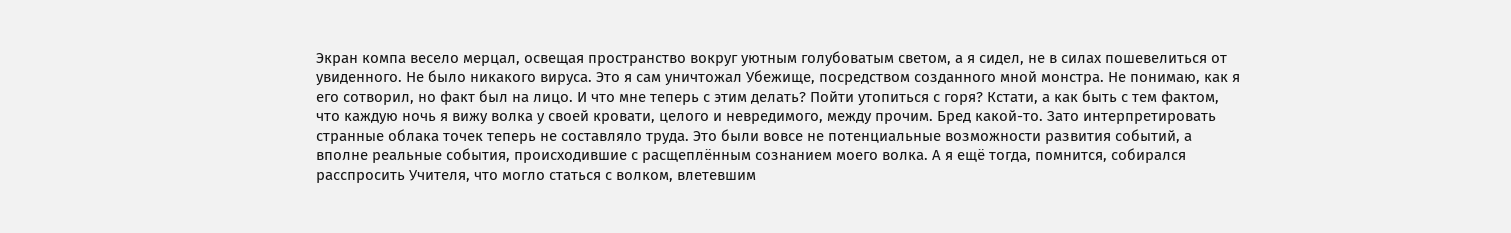Экран компа весело мерцал, освещая пространство вокруг уютным голубоватым светом, а я сидел, не в силах пошевелиться от увиденного. Не было никакого вируса. Это я сам уничтожал Убежище, посредством созданного мной монстра. Не понимаю, как я его сотворил, но факт был на лицо. И что мне теперь с этим делать? Пойти утопиться с горя? Кстати, а как быть с тем фактом, что каждую ночь я вижу волка у своей кровати, целого и невредимого, между прочим. Бред какой-то. Зато интерпретировать странные облака точек теперь не составляло труда. Это были вовсе не потенциальные возможности развития событий, а вполне реальные события, происходившие с расщеплённым сознанием моего волка. А я ещё тогда, помнится, собирался расспросить Учителя, что могло статься с волком, влетевшим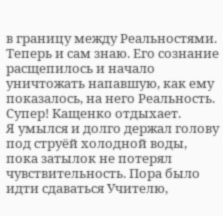в границу между Реальностями. Теперь и сам знаю. Его сознание расщепилось и начало уничтожать напавшую, как ему показалось, на него Реальность. Супер! Кащенко отдыхает.
Я умылся и долго держал голову под струёй холодной воды, пока затылок не потерял чувствительность. Пора было идти сдаваться Учителю,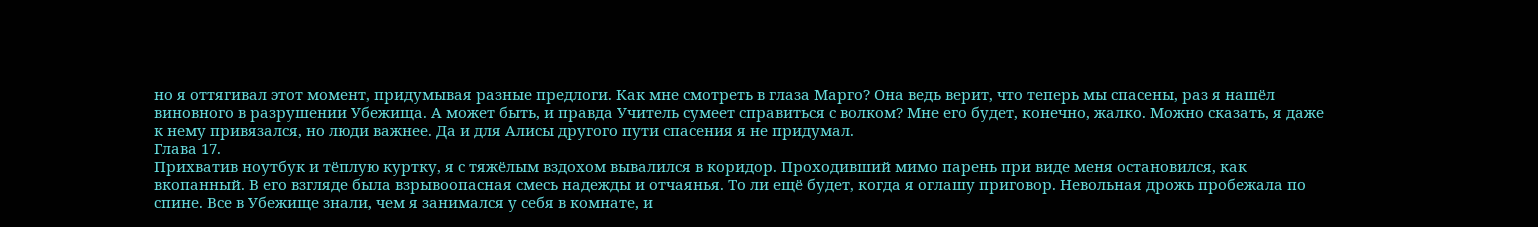но я оттягивал этот момент, придумывая разные предлоги. Как мне смотреть в глаза Марго? Она ведь верит, что теперь мы спасены, раз я нашёл виновного в разрушении Убежища. А может быть, и правда Учитель сумеет справиться с волком? Мне его будет, конечно, жалко. Можно сказать, я даже к нему привязался, но люди важнее. Да и для Алисы другого пути спасения я не придумал.
Глава 17.
Прихватив ноутбук и тёплую куртку, я с тяжёлым вздохом вывалился в коридор. Проходивший мимо парень при виде меня остановился, как вкопанный. В его взгляде была взрывоопасная смесь надежды и отчаянья. То ли ещё будет, когда я оглашу приговор. Невольная дрожь пробежала по спине. Все в Убежище знали, чем я занимался у себя в комнате, и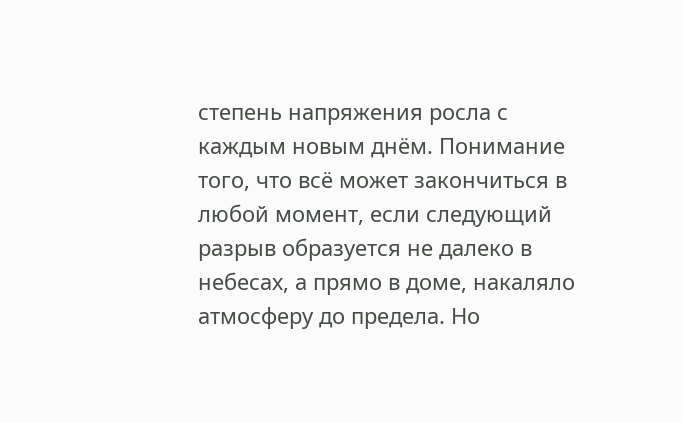степень напряжения росла с каждым новым днём. Понимание того, что всё может закончиться в любой момент, если следующий разрыв образуется не далеко в небесах, а прямо в доме, накаляло атмосферу до предела. Но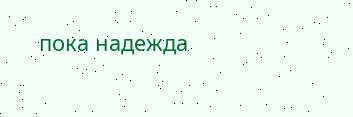пока надежда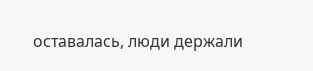оставалась, люди держали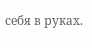себя в руках.